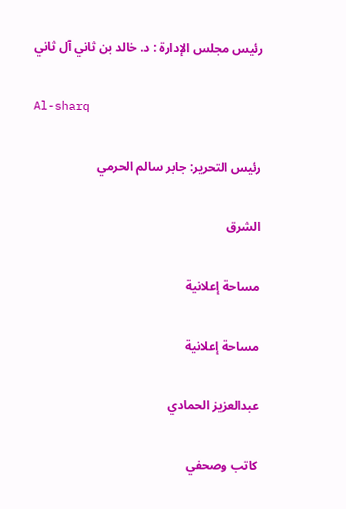رئيس مجلس الإدارة : د. خالد بن ثاني آل ثاني

Al-sharq

رئيس التحرير: جابر سالم الحرمي

الشرق

مساحة إعلانية

مساحة إعلانية

عبدالعزيز الحمادي

كاتب وصحفي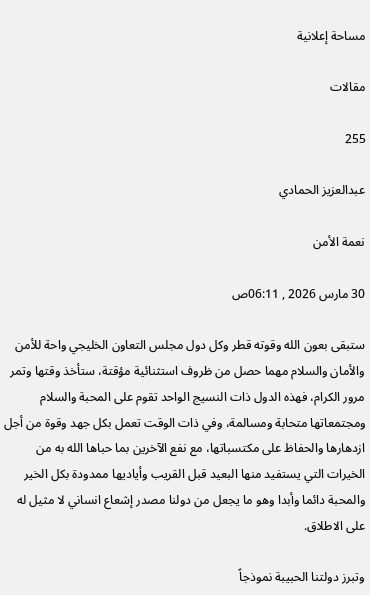مساحة إعلانية

مقالات

255

عبدالعزيز الحمادي

نعمة الأمن

30 مارس 2026 , 06:11ص

ستبقى بعون الله وقوته قطر وكل دول مجلس التعاون الخليجي واحة للأمن والأمان والسلام مهما حصل من ظروف استثنائية مؤقتة، ستأخذ وقتها وتمر مرور الكرام، فهذه الدول ذات النسيج الواحد تقوم على المحبة والسلام ومجتمعاتها متحابة ومسالمة، وفي ذات الوقت تعمل بكل جهد وقوة من أجل ازدهارها والحفاظ على مكتسباتها، مع نفع الآخرين بما حباها الله به من الخيرات التي يستفيد منها البعيد قبل القريب وأياديها ممدودة بكل الخير والمحبة دائما وأبدا وهو ما يجعل من دولنا مصدر إشعاع انساني لا مثيل له على الاطلاق.

وتبرز دولتنا الحبيبة نموذجاً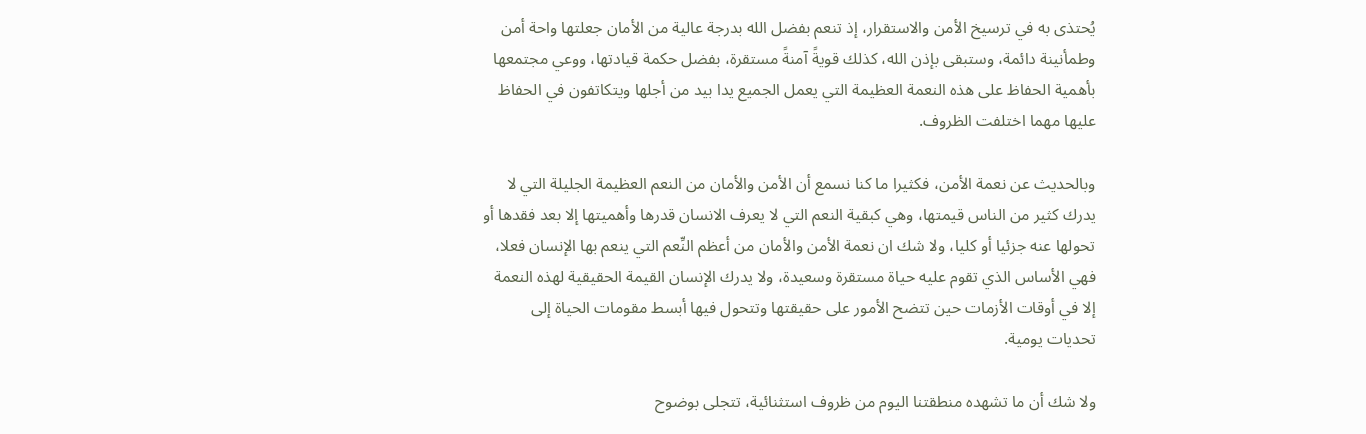يُحتذى به في ترسيخ الأمن والاستقرار، إذ تنعم بفضل الله بدرجة عالية من الأمان جعلتها واحة أمن وطمأنينة دائمة، وستبقى بإذن الله، كذلك قويةً آمنةً مستقرة، بفضل حكمة قيادتها، ووعي مجتمعها بأهمية الحفاظ على هذه النعمة العظيمة التي يعمل الجميع يدا بيد من أجلها ويتكاتفون في الحفاظ عليها مهما اختلفت الظروف.

وبالحديث عن نعمة الأمن، فكثيرا ما كنا نسمع أن الأمن والأمان من النعم العظيمة الجليلة التي لا يدرك كثير من الناس قيمتها، وهي كبقية النعم التي لا يعرف الانسان قدرها وأهميتها إلا بعد فقدها أو تحولها عنه جزئيا أو كليا، ولا شك ان نعمة الأمن والأمان من أعظم النِّعم التي ينعم بها الإنسان فعلا، فهي الأساس الذي تقوم عليه حياة مستقرة وسعيدة، ولا يدرك الإنسان القيمة الحقيقية لهذه النعمة إلا في أوقات الأزمات حين تتضح الأمور على حقيقتها وتتحول فيها أبسط مقومات الحياة إلى تحديات يومية.

ولا شك أن ما تشهده منطقتنا اليوم من ظروف استثنائية، تتجلى بوضوح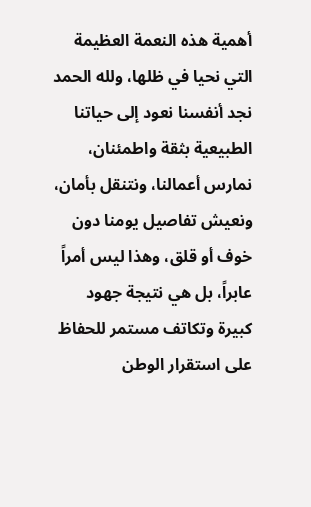أهمية هذه النعمة العظيمة التي نحيا في ظلها، ولله الحمد نجد أنفسنا نعود إلى حياتنا الطبيعية بثقة واطمئنان، نمارس أعمالنا، ونتنقل بأمان، ونعيش تفاصيل يومنا دون خوف أو قلق، وهذا ليس أمراً عابراً، بل هي نتيجة جهود كبيرة وتكاتف مستمر للحفاظ على استقرار الوطن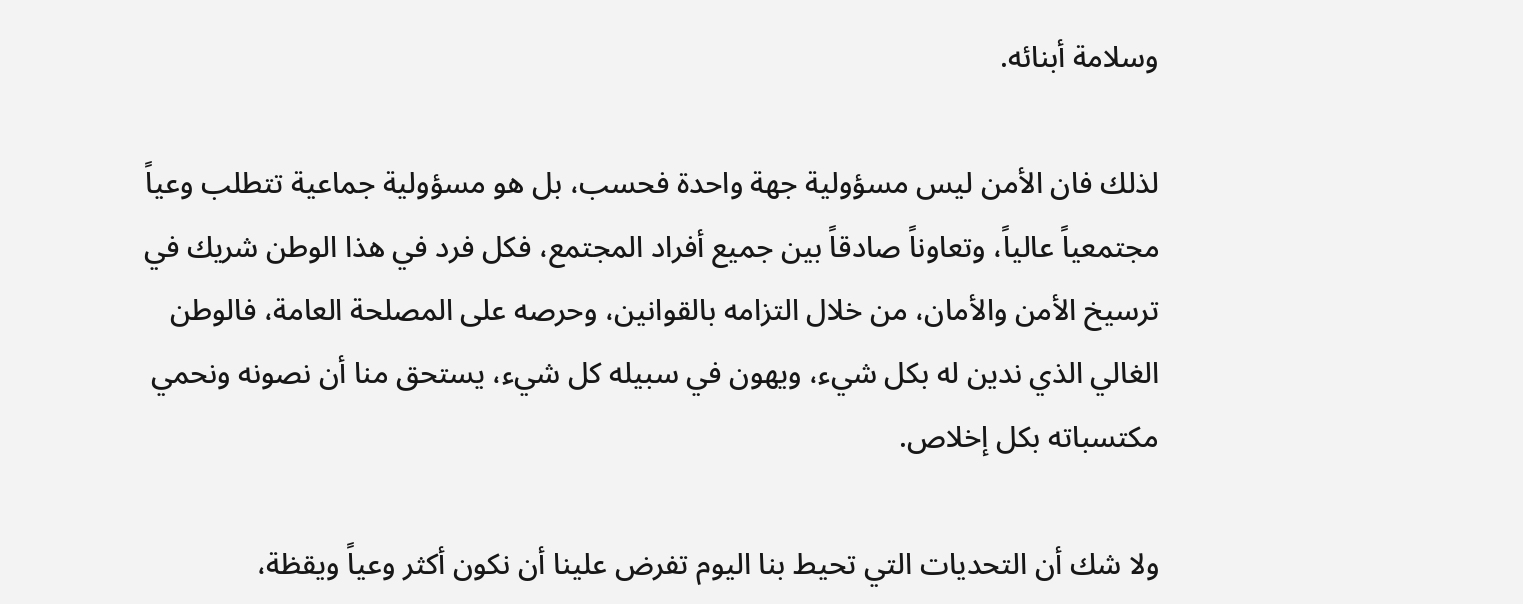وسلامة أبنائه.

لذلك فان الأمن ليس مسؤولية جهة واحدة فحسب، بل هو مسؤولية جماعية تتطلب وعياً مجتمعياً عالياً، وتعاوناً صادقاً بين جميع أفراد المجتمع، فكل فرد في هذا الوطن شريك في ترسيخ الأمن والأمان، من خلال التزامه بالقوانين، وحرصه على المصلحة العامة، فالوطن الغالي الذي ندين له بكل شيء، ويهون في سبيله كل شيء، يستحق منا أن نصونه ونحمي مكتسباته بكل إخلاص.

ولا شك أن التحديات التي تحيط بنا اليوم تفرض علينا أن نكون أكثر وعياً ويقظة،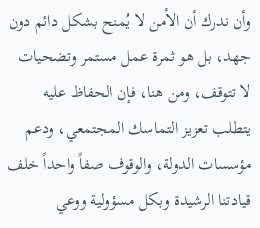وأن ندرك أن الأمن لا يُمنح بشكل دائم دون جهد، بل هو ثمرة عمل مستمر وتضحيات لا تتوقف، ومن هنا، فإن الحفاظ عليه يتطلب تعزيز التماسك المجتمعي، ودعم مؤسسات الدولة، والوقوف صفاً واحداً خلف قيادتنا الرشيدة وبكل مسؤولية ووعي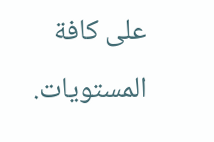على كافة المستويات.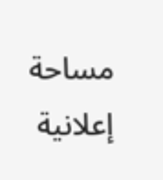مساحة إعلانية